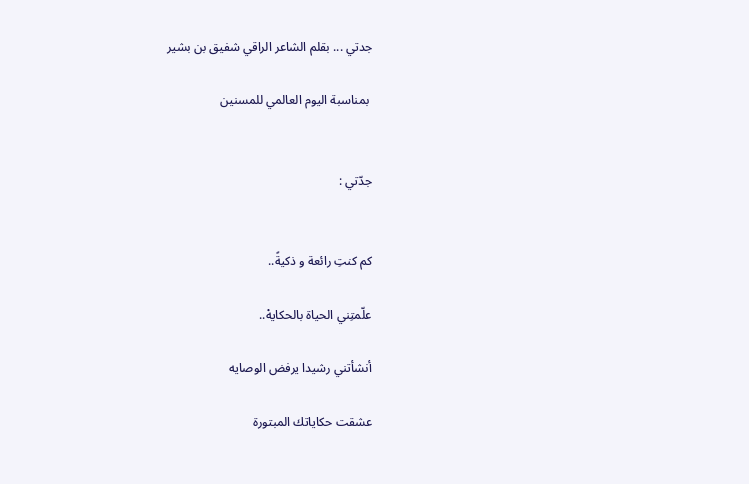جدتي ... بقلم الشاعر الراقي شفيق بن بشير

 بمناسبة اليوم العالمي للمسنين


جدّتي :


كم كنتِ رائعة و ذكيةً..

علّمتِني الحياة بالحكايهْ..

أنشأتني رشيدا يرفض الوصايه

عشقت حكاياتك المبتورة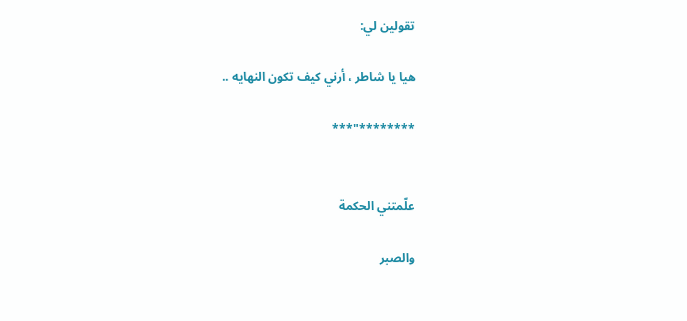تقولين لي:

هيا يا شاطر ، أرني كيف تكون النهايه ..

********"***


علّمتني الحكمة

والصبر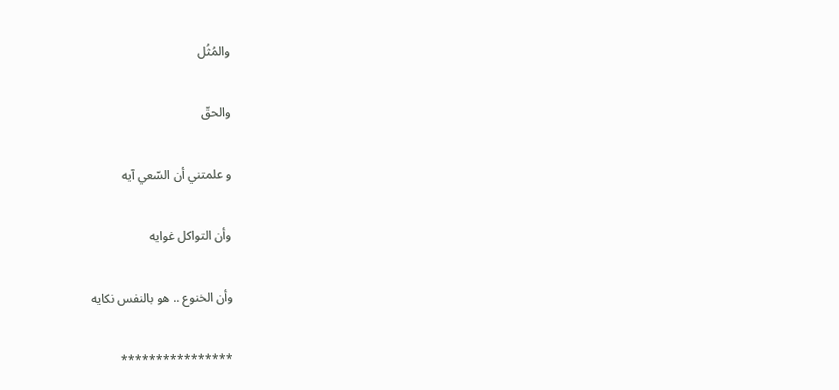والمُثُل

والحقّ

و علمتني أن السّعي آيه

وأن التواكل غوايه

وأن الخنوع .. هو بالنفس نكايه

****************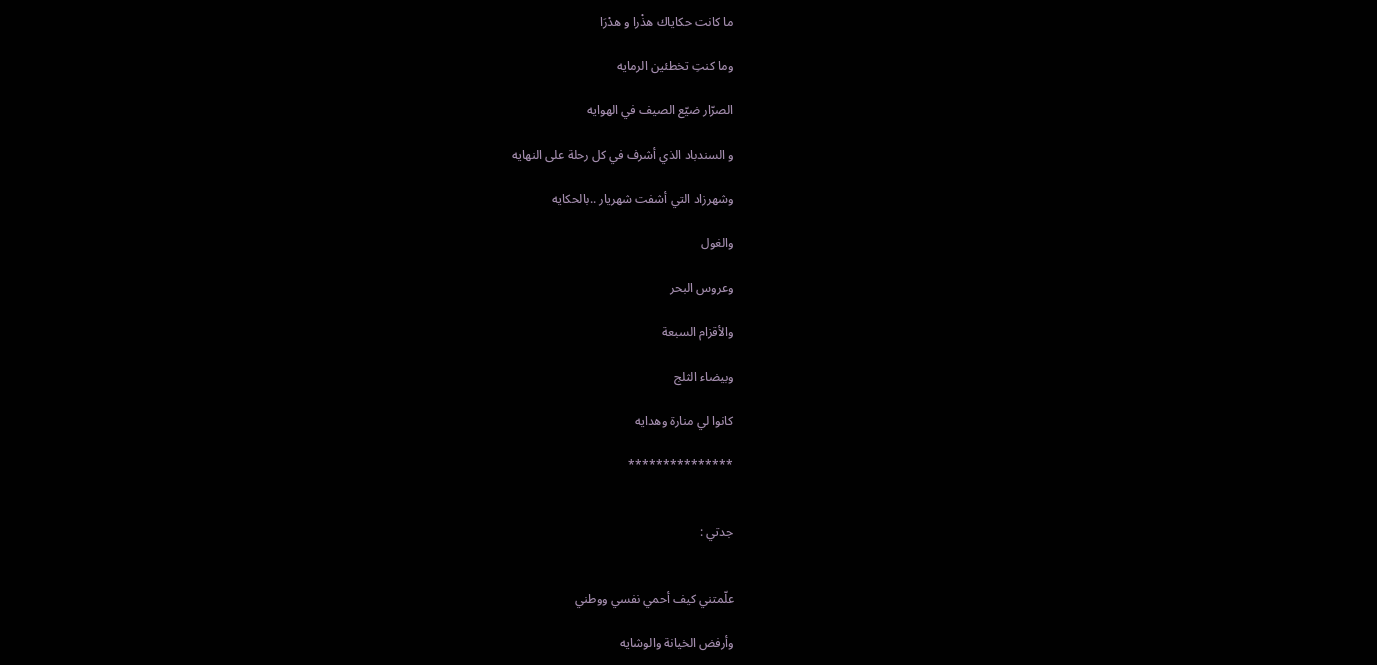ما كانت حكاياك هذْرا و هدْرَا

وما كنتِ تخطئين الرمايه

الصرّار ضيّع الصيف في الهوايه

و السندباد الذي أشرف في كل رحلة على النهايه

وشهرزاد التي أشفت شهريار ..بالحكايه

والغول

وعروس البحر

والأقزام السبعة

وبيضاء الثلج

كانوا لي منارة وهدايه

***************


جدتي :


علّمتني كيف أحمي نفسي ووطني

وأرفض الخيانة والوشايه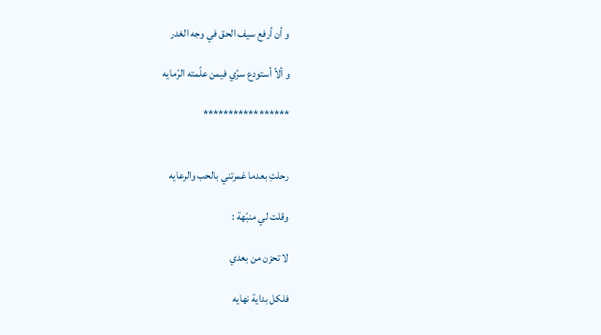و أن أرفع سيف الحق في وجه الغدر

و ألاّ أستودع سرّي فيمن علّمته الرّمايه

*****************


رحلتِ بعدما غمرتني بالحب والرعايه

وقلت لي منبّهة :

لا تحزن من بعدي

فلكل بداية نهايه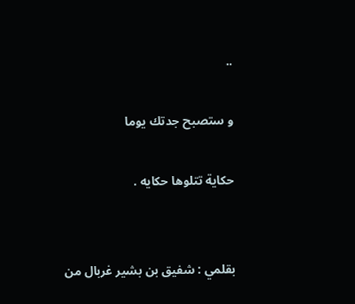..

و ستصبح جدتك يوما

حكاية تتلوها حكايه .


بقلمي : شفيق بن بشير غربال من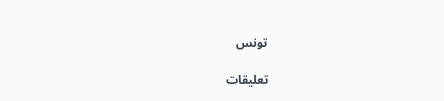تونس

تعليقات